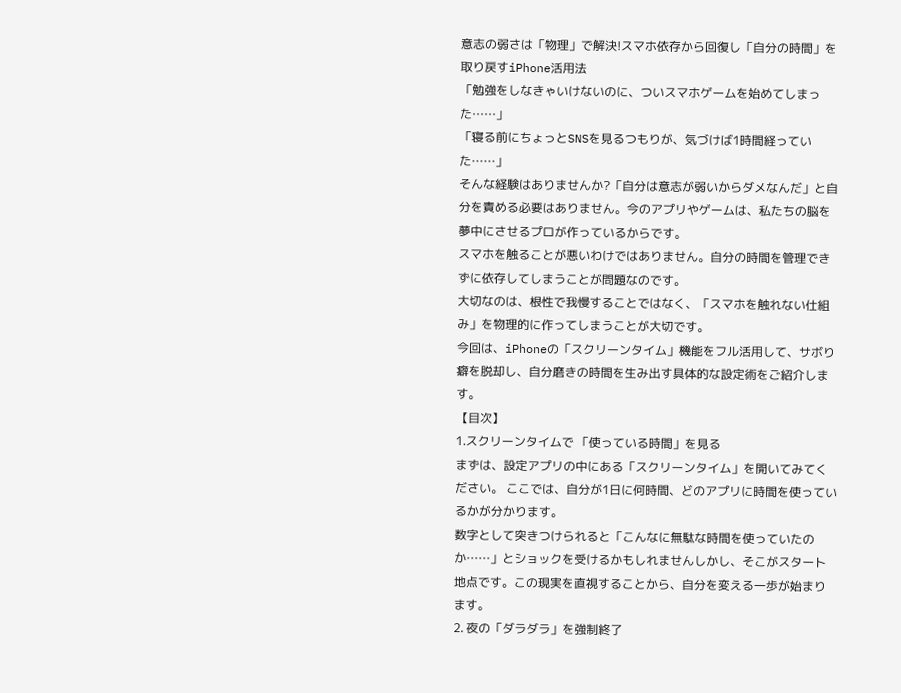意志の弱さは「物理」で解決!スマホ依存から回復し「自分の時間」を取り戻すiPhone活用法
「勉強をしなきゃいけないのに、ついスマホゲームを始めてしまった……」
「寝る前にちょっとSNSを見るつもりが、気づけば1時間経っていた……」
そんな経験はありませんか?「自分は意志が弱いからダメなんだ」と自分を責める必要はありません。今のアプリやゲームは、私たちの脳を夢中にさせるプロが作っているからです。
スマホを触ることが悪いわけではありません。自分の時間を管理できずに依存してしまうことが問題なのです。
大切なのは、根性で我慢することではなく、「スマホを触れない仕組み」を物理的に作ってしまうことが大切です。
今回は、iPhoneの「スクリーンタイム」機能をフル活用して、サボり癖を脱却し、自分磨きの時間を生み出す具体的な設定術をご紹介します。
【目次】
1.スクリーンタイムで 「使っている時間」を見る
まずは、設定アプリの中にある「スクリーンタイム」を開いてみてください。 ここでは、自分が1日に何時間、どのアプリに時間を使っているかが分かります。
数字として突きつけられると「こんなに無駄な時間を使っていたのか……」とショックを受けるかもしれませんしかし、そこがスタート地点です。この現実を直視することから、自分を変える一歩が始まります。
2. 夜の「ダラダラ」を強制終了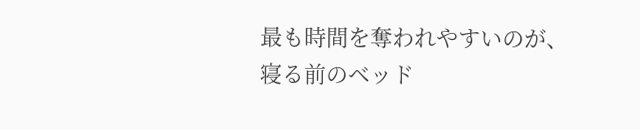最も時間を奪われやすいのが、寝る前のベッド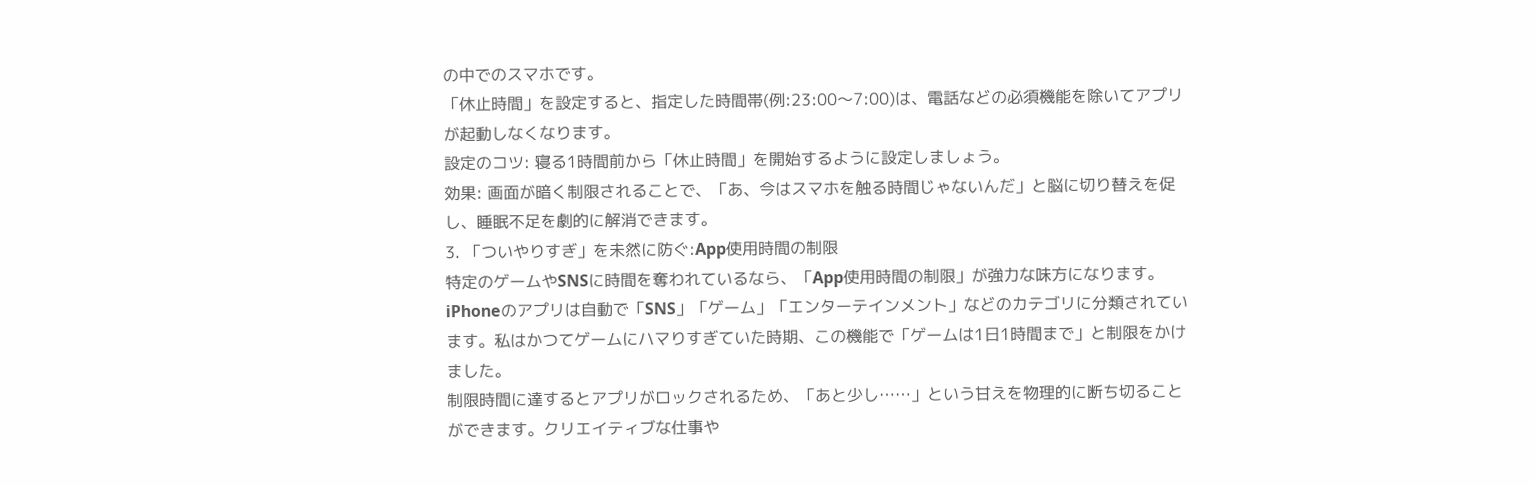の中でのスマホです。
「休止時間」を設定すると、指定した時間帯(例:23:00〜7:00)は、電話などの必須機能を除いてアプリが起動しなくなります。
設定のコツ: 寝る1時間前から「休止時間」を開始するように設定しましょう。
効果: 画面が暗く制限されることで、「あ、今はスマホを触る時間じゃないんだ」と脳に切り替えを促し、睡眠不足を劇的に解消できます。
3. 「ついやりすぎ」を未然に防ぐ:App使用時間の制限
特定のゲームやSNSに時間を奪われているなら、「App使用時間の制限」が強力な味方になります。
iPhoneのアプリは自動で「SNS」「ゲーム」「エンターテインメント」などのカテゴリに分類されています。私はかつてゲームにハマりすぎていた時期、この機能で「ゲームは1日1時間まで」と制限をかけました。
制限時間に達するとアプリがロックされるため、「あと少し……」という甘えを物理的に断ち切ることができます。クリエイティブな仕事や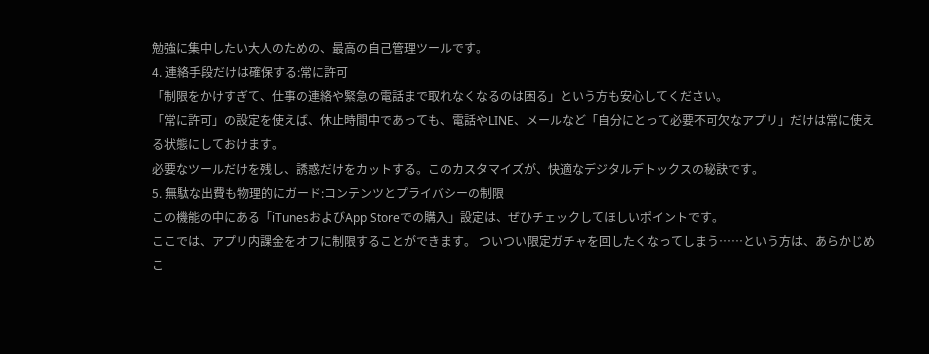勉強に集中したい大人のための、最高の自己管理ツールです。
4. 連絡手段だけは確保する:常に許可
「制限をかけすぎて、仕事の連絡や緊急の電話まで取れなくなるのは困る」という方も安心してください。
「常に許可」の設定を使えば、休止時間中であっても、電話やLINE、メールなど「自分にとって必要不可欠なアプリ」だけは常に使える状態にしておけます。
必要なツールだけを残し、誘惑だけをカットする。このカスタマイズが、快適なデジタルデトックスの秘訣です。
5. 無駄な出費も物理的にガード:コンテンツとプライバシーの制限
この機能の中にある「iTunesおよびApp Storeでの購入」設定は、ぜひチェックしてほしいポイントです。
ここでは、アプリ内課金をオフに制限することができます。 ついつい限定ガチャを回したくなってしまう……という方は、あらかじめこ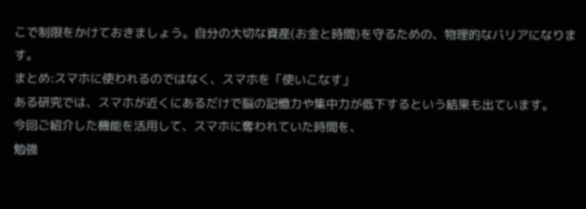こで制限をかけておきましょう。自分の大切な資産(お金と時間)を守るための、物理的なバリアになります。
まとめ:スマホに使われるのではなく、スマホを「使いこなす」
ある研究では、スマホが近くにあるだけで脳の記憶力や集中力が低下するという結果も出ています。
今回ご紹介した機能を活用して、スマホに奪われていた時間を、
勉強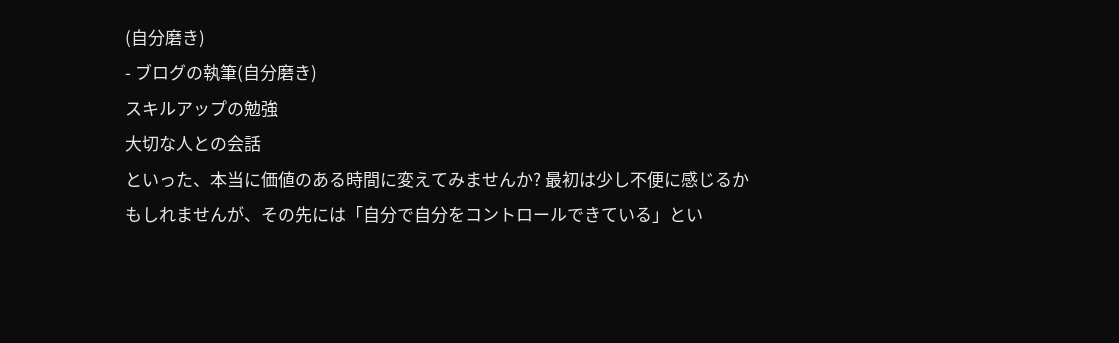(自分磨き)
- ブログの執筆(自分磨き)
スキルアップの勉強
大切な人との会話
といった、本当に価値のある時間に変えてみませんか? 最初は少し不便に感じるかもしれませんが、その先には「自分で自分をコントロールできている」とい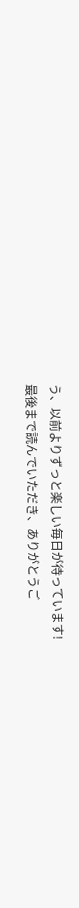う、以前よりずっと楽しい毎日が待っています!
最後まで読んでいただき、ありがとうご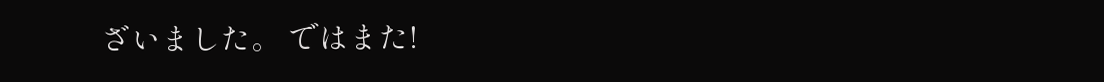ざいました。 ではまた!